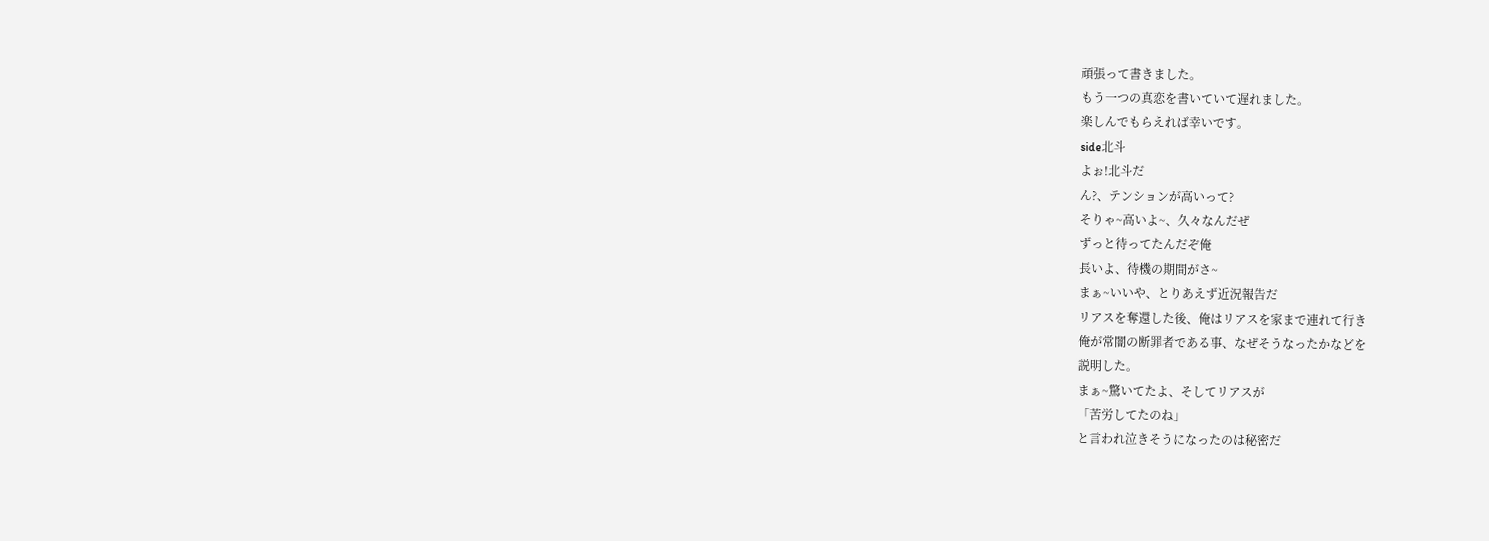頑張って書きました。
もう一つの真恋を書いていて遅れました。
楽しんでもらえれば幸いです。
side北斗
よぉ!北斗だ
ん?、テンションが高いって?
そりゃ~高いよ~、久々なんだぜ
ずっと待ってたんだぞ俺
長いよ、待機の期間がさ~
まぁ~いいや、とりあえず近況報告だ
リアスを奪還した後、俺はリアスを家まで連れて行き
俺が常闇の断罪者である事、なぜそうなったかなどを
説明した。
まぁ~驚いてたよ、そしてリアスが
「苦労してたのね」
と言われ泣きそうになったのは秘密だ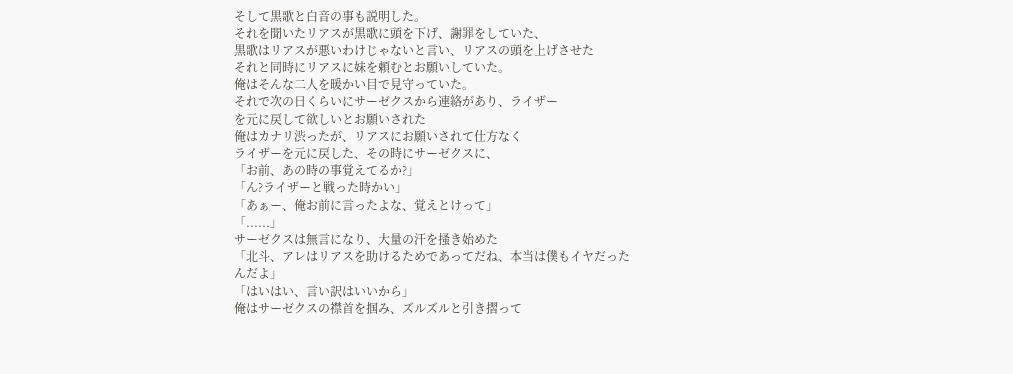そして黒歌と白音の事も説明した。
それを聞いたリアスが黒歌に頭を下げ、謝罪をしていた、
黒歌はリアスが悪いわけじゃないと言い、リアスの頭を上げさせた
それと同時にリアスに妹を頼むとお願いしていた。
俺はそんな二人を暖かい目で見守っていた。
それで次の日くらいにサーゼクスから連絡があり、ライザー
を元に戻して欲しいとお願いされた
俺はカナリ渋ったが、リアスにお願いされて仕方なく
ライザーを元に戻した、その時にサーゼクスに、
「お前、あの時の事覚えてるか?」
「ん?ライザーと戦った時かい」
「あぁー、俺お前に言ったよな、覚えとけって」
「......」
サーゼクスは無言になり、大量の汗を掻き始めた
「北斗、アレはリアスを助けるためであってだね、本当は僕もイヤだった
んだよ」
「はいはい、言い訳はいいから」
俺はサーゼクスの襟首を掴み、ズルズルと引き摺って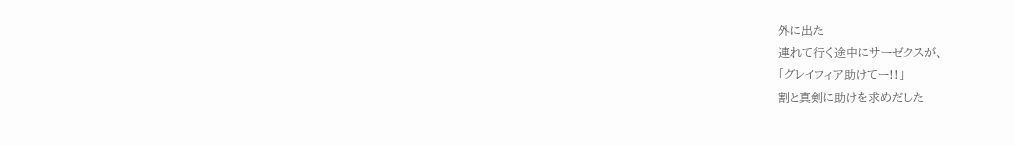外に出た
連れて行く途中にサーゼクスが、
「グレイフィア助けてー!!」
割と真剣に助けを求めだした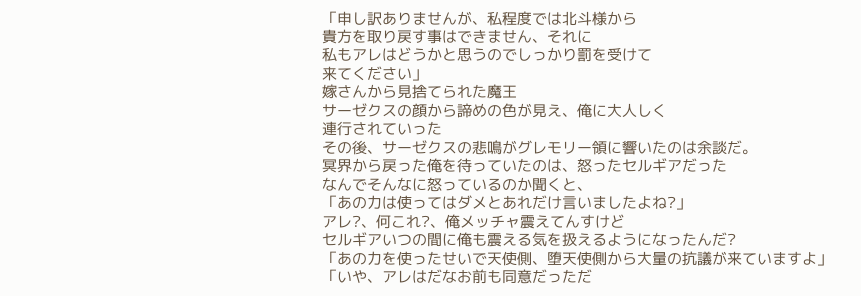「申し訳ありませんが、私程度では北斗様から
貴方を取り戻す事はできません、それに
私もアレはどうかと思うのでしっかり罰を受けて
来てください」
嫁さんから見捨てられた魔王
サーゼクスの顔から諦めの色が見え、俺に大人しく
連行されていった
その後、サーゼクスの悲鳴がグレモリー領に響いたのは余談だ。
冥界から戻った俺を待っていたのは、怒ったセルギアだった
なんでそんなに怒っているのか聞くと、
「あの力は使ってはダメとあれだけ言いましたよね?」
アレ?、何これ?、俺メッチャ震えてんすけど
セルギアいつの間に俺も震える気を扱えるようになったんだ?
「あの力を使ったせいで天使側、堕天使側から大量の抗議が来ていますよ」
「いや、アレはだなお前も同意だっただ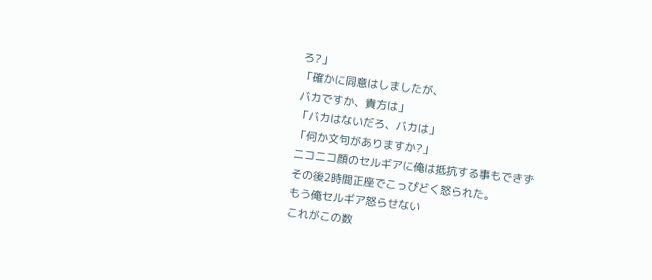ろ?」
「確かに同意はしましたが、
バカですか、貴方は」
「バカはないだろ、バカは」
「何か文句がありますか?」
ニコニコ顔のセルギアに俺は抵抗する事もできず
その後2時間正座でこっぴどく怒られた。
もう俺セルギア怒らせない
これがこの数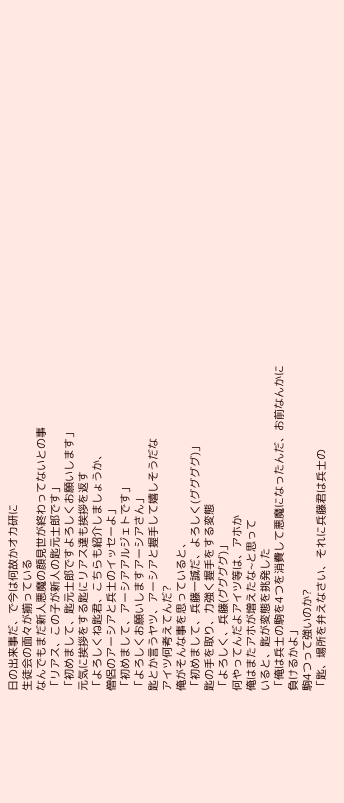日の出来事だ、で今は何故かオカ研に
生徒会の面々が揃っている
なんでもまだ新人悪魔の顔見世が終わってないとの事
「リアス、この子が新人の匙元士郎です」
「初めまして、匙元士郎ですよろしくお願いします」
元気に挨拶をする匙にリアス達も挨拶を返す
「よろしくね匙君、こちらも紹介しましょうか、
僧侶のアーシアと兵士のイッセーよ」
「初めまして、アーシアアルジェトです」
「よろしくお願いしますアーシアさん」
匙とか言うヤツ、アーシアと握手して嬉しそうだな
アイツ何考えてんだ?
俺がそんな事を思っていると、
「初めまして、兵藤一誠だ、よろしく(ググググ)」
匙の手を取り、力強く握手をする変態
「よろしく、兵藤(ググググ)」
何やってんだよアイツ等は、アホか
俺はまたアホが増えたな~と思って
いると、匙が変態を挑発した
「俺は兵士の駒を4つを消費して悪魔になったんだ、お前なんかに
負けるかよ」
駒4つって強いのか?
「匙、場所を弁えなさい、それに兵藤君は兵士の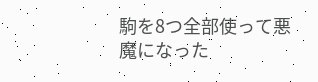駒を8つ全部使って悪魔になった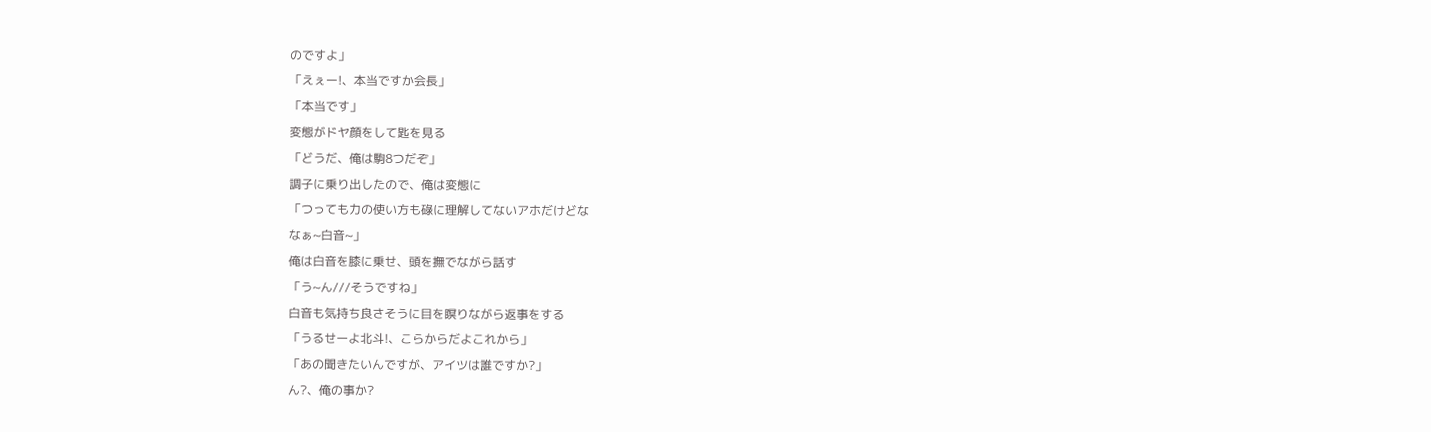のですよ」
「えぇー!、本当ですか会長」
「本当です」
変態がドヤ顔をして匙を見る
「どうだ、俺は駒8つだぞ」
調子に乗り出したので、俺は変態に
「つっても力の使い方も碌に理解してないアホだけどな
なぁ~白音~」
俺は白音を膝に乗せ、頭を撫でながら話す
「う~ん///そうですね」
白音も気持ち良さそうに目を瞑りながら返事をする
「うるせーよ北斗!、こらからだよこれから」
「あの聞きたいんですが、アイツは誰ですか?」
ん?、俺の事か?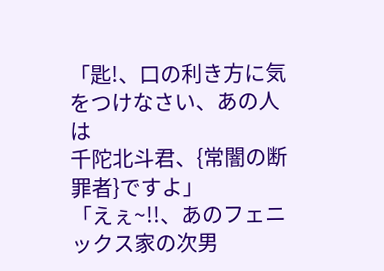「匙!、口の利き方に気をつけなさい、あの人は
千陀北斗君、{常闇の断罪者}ですよ」
「えぇ~!!、あのフェニックス家の次男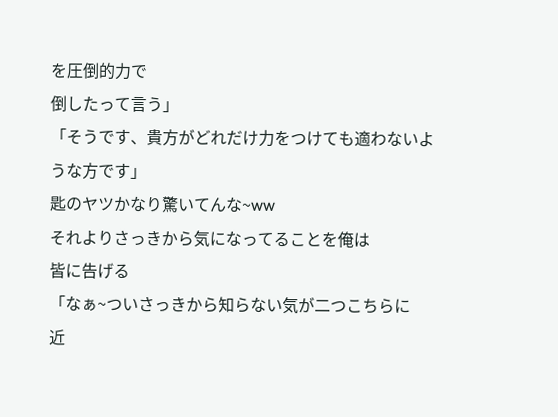を圧倒的力で
倒したって言う」
「そうです、貴方がどれだけ力をつけても適わないような方です」
匙のヤツかなり驚いてんな~ww
それよりさっきから気になってることを俺は
皆に告げる
「なぁ~ついさっきから知らない気が二つこちらに
近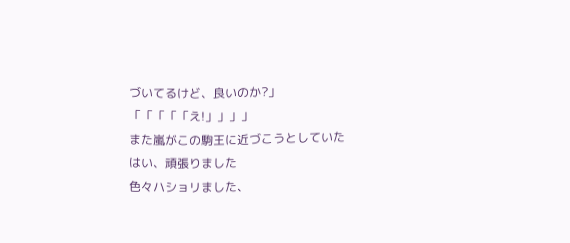づいてるけど、良いのか?」
「「「「「え!」」」」
また嵐がこの駒王に近づこうとしていた
はい、頑張りました
色々ハショリました、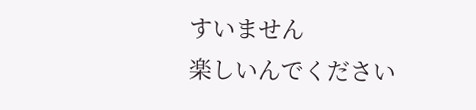すいません
楽しいんでください